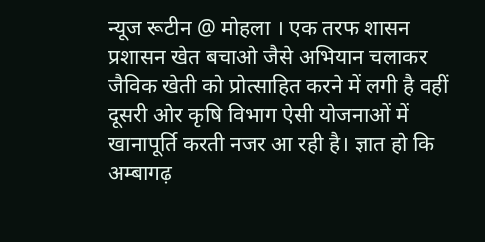न्यूज रूटीन @ मोहला । एक तरफ शासन प्रशासन खेत बचाओ जैसे अभियान चलाकर जैविक खेती को प्रोत्साहित करने में लगी है वहीं दूसरी ओर कृषि विभाग ऐसी योजनाओं में खानापूर्ति करती नजर आ रही है। ज्ञात हो कि अम्बागढ़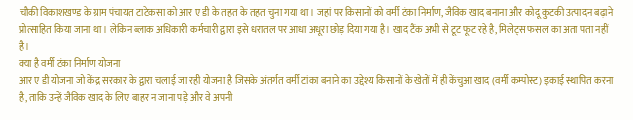चौकी विकाशखण्ड के ग्राम पंचायत टाटेकसा को आर ए डी के तहत के तहत चुना गया था। जहां पर किसानों को वर्मी टंका निर्माण, जैविक खाद बनाना और कोदू कुटकी उत्पादन बढ़ाने प्रोत्साहित किया जाना था। लेकिन ब्लाक अधिकारी कर्मचारी द्वारा इसे धरातल पर आधा अधूरा छोड़ दिया गया है। खाद टैंक अभी से टूट फूट रहे है, मिलेट्स फसल का अता पता नहीं है।
क्या है वर्मी टंका निर्माण योजना
आर ए डी योजना जो केंद्र सरकार के द्वारा चलाई जा रही योजना है जिसके अंतर्गत वर्मी टांका बनाने का उद्देश्य किसानों के खेतों में ही केंचुआ खाद (वर्मी कम्पोस्ट) इकाई स्थापित करना है, ताकि उन्हें जैविक खाद के लिए बाहर न जाना पड़े और वे अपनी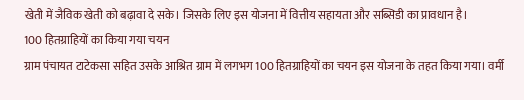खेती में जैविक खेती को बढ़ावा दे सके। जिसके लिए इस योजना में वित्तीय सहायता और सब्सिडी का प्रावधान है।
100 हितग्राहियों का किया गया चयन
ग्राम पंचायत टाटेकसा सहित उसके आश्रित ग्राम में लगभग 100 हितग्राहियों का चयन इस योजना के तहत किया गया। वर्मी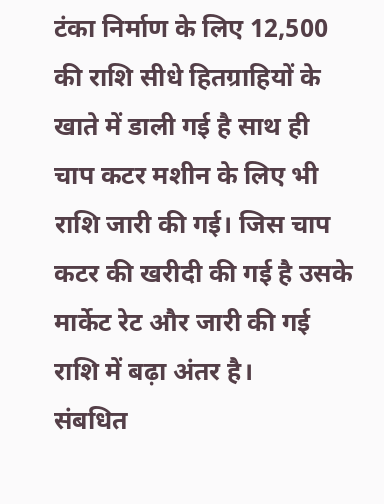टंका निर्माण के लिए 12,500 की राशि सीधे हितग्राहियों के खाते में डाली गई है साथ ही चाप कटर मशीन के लिए भी राशि जारी की गई। जिस चाप कटर की खरीदी की गई है उसके मार्केट रेट और जारी की गई राशि में बढ़ा अंतर है।
संबधित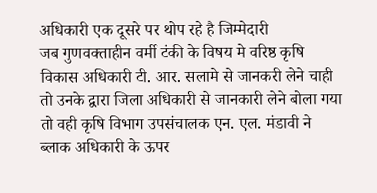अधिकारी एक दूसरे पर थोप रहे है जिम्मेदारी
जब गुणवक्ताहीन वर्मी टंकी के विषय मे वरिष्ठ कृषि विकास अधिकारी टी. आर. सलामे से जानकरी लेने चाही तो उनके द्वारा जिला अधिकारी से जानकारी लेने बोला गया तो वही कृषि विभाग उपसंचालक एन. एल. मंडावी ने ब्लाक अधिकारी के ऊपर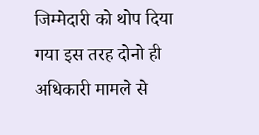जिम्मेदारी को थोप दिया गया इस तरह दोनो ही अधिकारी मामले से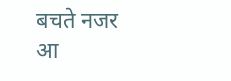बचते नजर आ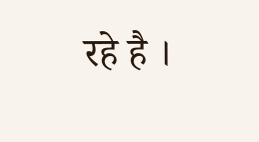रहे है ।